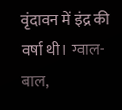वृंदावन में इंद्र की वर्षा थी। ग्वाल-बाल,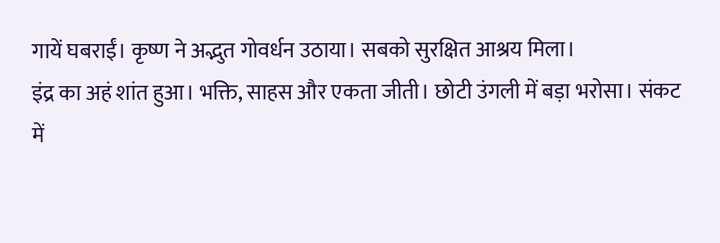गायें घबराईं। कृष्ण ने अद्भुत गोवर्धन उठाया। सबको सुरक्षित आश्रय मिला।
इंद्र का अहं शांत हुआ। भक्ति, साहस और एकता जीती। छोटी उंगली में बड़ा भरोसा। संकट में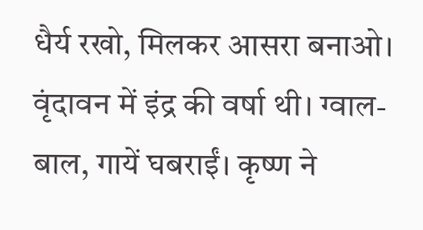धैर्य रखो, मिलकर आसरा बनाओ।
वृंदावन में इंद्र की वर्षा थी। ग्वाल-बाल, गायें घबराईं। कृष्ण ने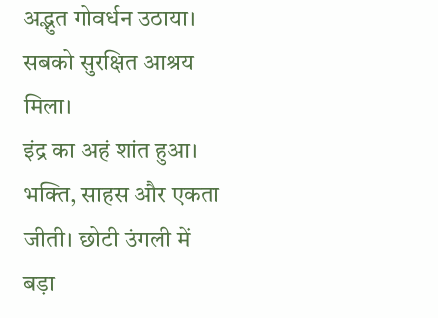अद्भुत गोवर्धन उठाया। सबको सुरक्षित आश्रय मिला।
इंद्र का अहं शांत हुआ। भक्ति, साहस और एकता जीती। छोटी उंगली में बड़ा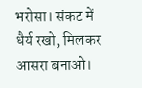भरोसा। संकट में धैर्य रखो, मिलकर आसरा बनाओ।